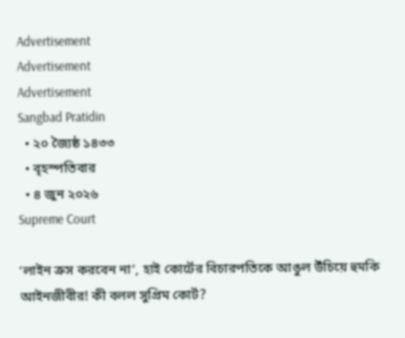Advertisement
Advertisement
Advertisement
Sangbad Pratidin
  • ২০ জ্যৈষ্ঠ ১৪৩৩
  • বৃহস্পতিবার
  • ৪ জুন ২০২৬
Supreme Court

‘লাইন ক্রস করবেন না’, হাই কোর্টের বিচারপতিকে আঙুল উঁচিয়ে হুমকি আইনজীবীর! কী বলল সুপ্রিম কোর্ট?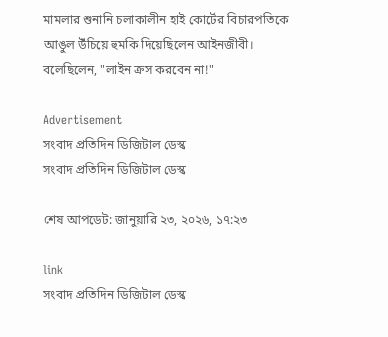মামলার শুনানি চলাকালীন হাই কোর্টের বিচারপতিকে আঙুল উঁচিয়ে হুমকি দিয়েছিলেন আইনজীবী। বলেছিলেন, "লাইন ক্রস করবেন না!"

Advertisement
সংবাদ প্রতিদিন ডিজিটাল ডেস্ক
সংবাদ প্রতিদিন ডিজিটাল ডেস্ক

শেষ আপডেট: জানুয়ারি ২৩, ২০২৬, ১৭:২৩

link
সংবাদ প্রতিদিন ডিজিটাল ডেস্ক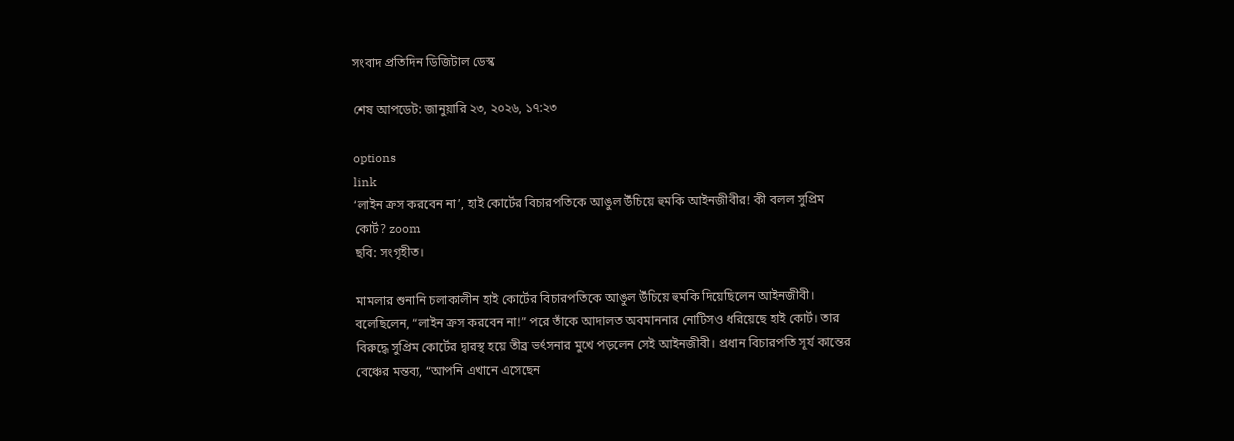সংবাদ প্রতিদিন ডিজিটাল ডেস্ক

শেষ আপডেট: জানুয়ারি ২৩, ২০২৬, ১৭:২৩

options
link
‘লাইন ক্রস করবেন না’, হাই কোর্টের বিচারপতিকে আঙুল উঁচিয়ে হুমকি আইনজীবীর! কী বলল সুপ্রিম কোর্ট? zoom
ছবি: সংগৃহীত।

মামলার শুনানি চলাকালীন হাই কোর্টের বিচারপতিকে আঙুল উঁচিয়ে হুমকি দিয়েছিলেন আইনজীবী। বলেছিলেন, “লাইন ক্রস করবেন না!” পরে তাঁকে আদালত অবমাননার নোটিসও ধরিয়েছে হাই কোর্ট। তার বিরুদ্ধে সুপ্রিম কোর্টের দ্বারস্থ হয়ে তীব্র ভর্ৎসনার মুখে পড়লেন সেই আইনজীবী। প্রধান বিচারপতি সূর্য কান্তের বেঞ্চের মন্তব্য, “আপনি এখানে এসেছেন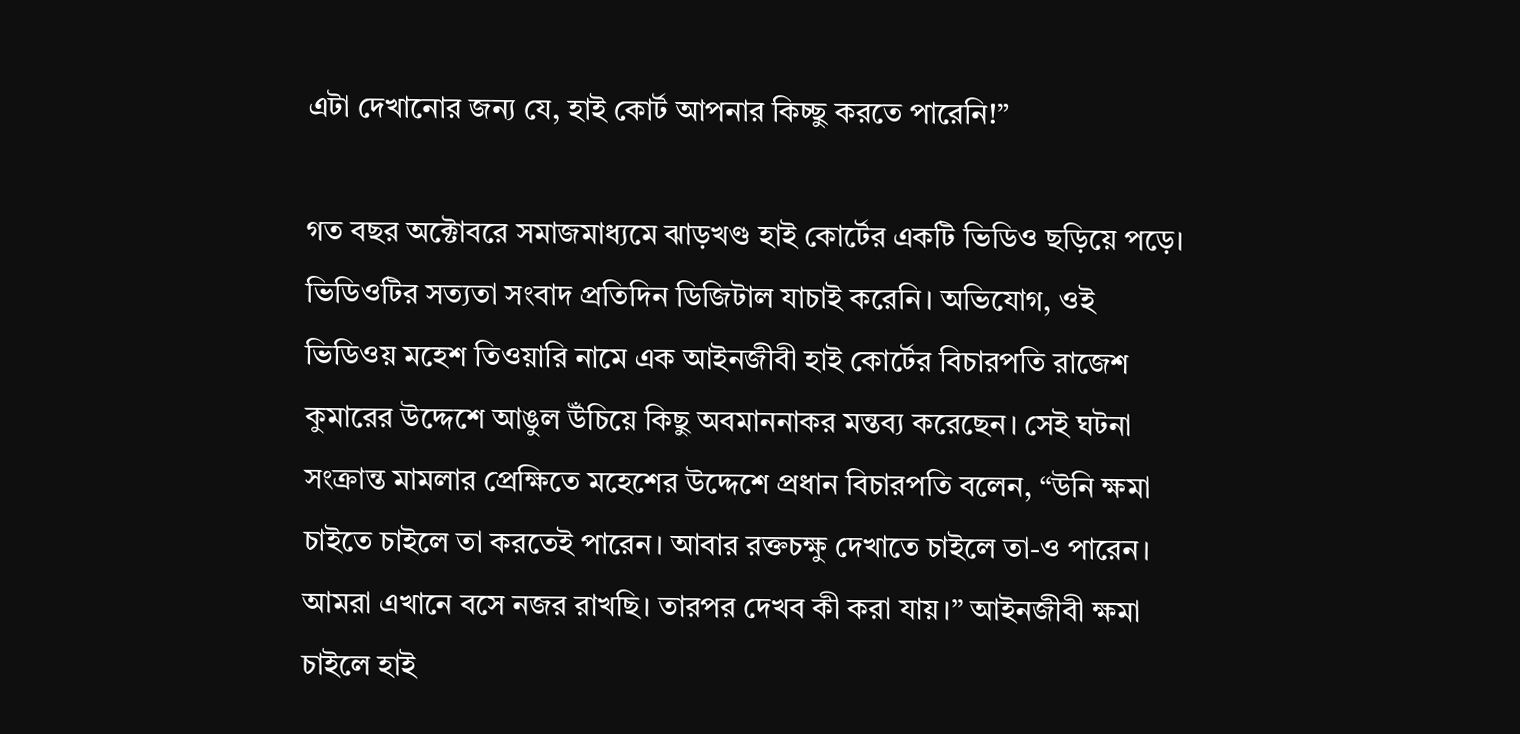এটা দেখানোর জন্য যে, হাই কোর্ট আপনার কিচ্ছু করতে পারেনি!”

গত বছর অক্টোবরে সমাজমাধ্যমে ঝাড়খণ্ড হাই কোর্টের একটি ভিডিও ছড়িয়ে পড়ে। ভিডিওটির সত্যতা সংবাদ প্রতিদিন ডিজিটাল যাচাই করেনি। অভিযোগ, ওই ভিডিওয় মহেশ তিওয়ারি নামে এক আইনজীবী হাই কোর্টের বিচারপতি রাজেশ কুমারের উদ্দেশে আঙুল উঁচিয়ে কিছু অবমাননাকর মন্তব্য করেছেন। সেই ঘটনা সংক্রান্ত মামলার প্রেক্ষিতে মহেশের উদ্দেশে প্রধান বিচারপতি বলেন, “উনি ক্ষমা চাইতে চাইলে তা করতেই পারেন। আবার রক্তচক্ষু দেখাতে চাইলে তা-ও পারেন। আমরা এখানে বসে নজর রাখছি। তারপর দেখব কী করা যায়।” আইনজীবী ক্ষমা চাইলে হাই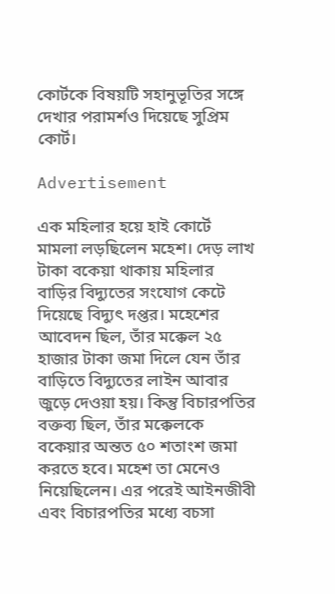কোর্টকে বিষয়টি সহানুভূতির সঙ্গে দেখার পরামর্শও দিয়েছে সুপ্রিম কোর্ট।

Advertisement

এক মহিলার হয়ে হাই কোর্টে মামলা লড়ছিলেন মহেশ। দেড় লাখ টাকা বকেয়া থাকায় মহিলার বাড়ির বিদ্যুতের সংযোগ কেটে দিয়েছে বিদ্যুৎ দপ্তর। মহেশের আবেদন ছিল, তাঁর মক্কেল ২৫ হাজার টাকা জমা দিলে যেন তাঁর বাড়িতে বিদ্যুতের লাইন আবার জুড়ে দেওয়া হয়। কিন্তু বিচারপতির বক্তব্য ছিল, তাঁর মক্কেলকে বকেয়ার অন্তত ৫০ শতাংশ জমা করতে হবে। মহেশ তা মেনেও নিয়েছিলেন। এর পরেই আইনজীবী এবং বিচারপতির মধ্যে বচসা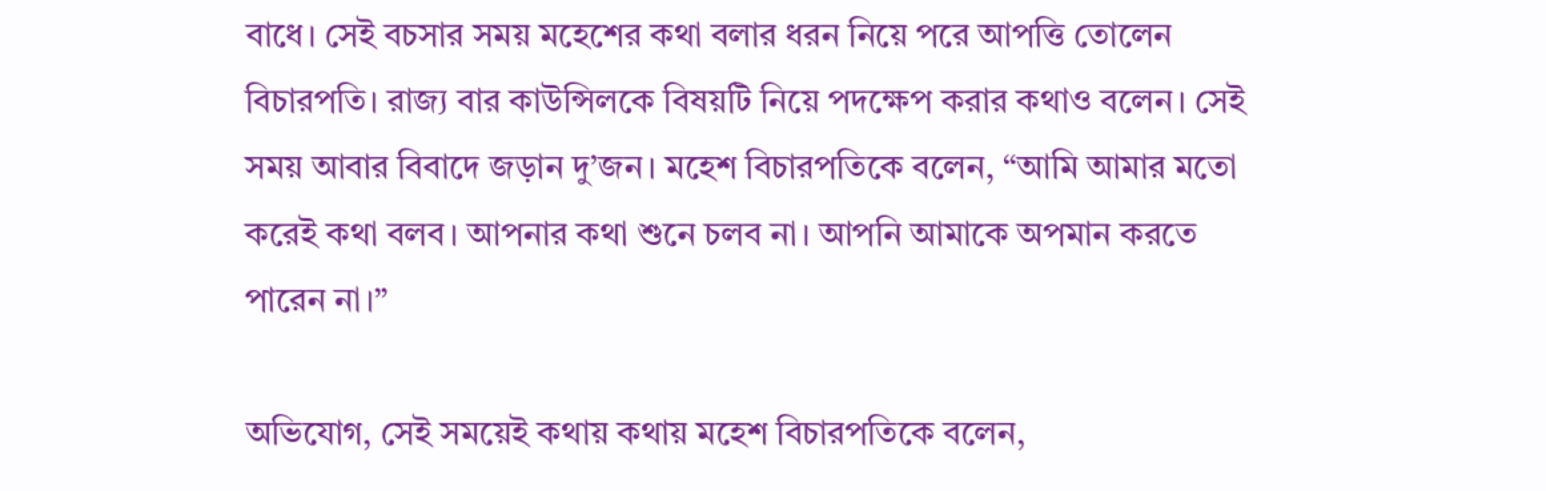বাধে। সেই বচসার সময় মহেশের কথা বলার ধরন নিয়ে পরে আপত্তি তোলেন বিচারপতি। রাজ্য বার কাউন্সিলকে বিষয়টি নিয়ে পদক্ষেপ করার কথাও বলেন। সেই সময় আবার বিবাদে জড়ান দু’জন। মহেশ বিচারপতিকে বলেন, “আমি আমার মতো করেই কথা বলব। আপনার কথা শুনে চলব না। আপনি আমাকে অপমান করতে পারেন না।”

অভিযোগ, সেই সময়েই কথায় কথায় মহেশ বিচারপতিকে বলেন,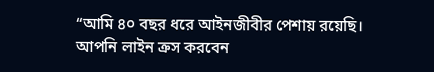“আমি ৪০ বছর ধরে আইনজীবীর পেশায় রয়েছি। আপনি লাইন ক্রস করবেন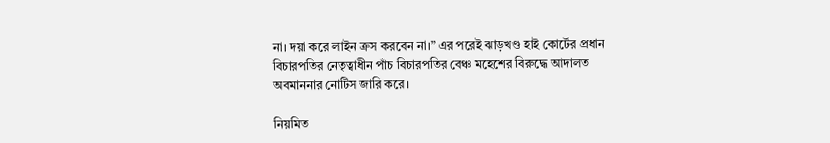না। দয়া করে লাইন ক্রস করবেন না।” এর পরেই ঝাড়খণ্ড হাই কোর্টের প্রধান বিচারপতির নেতৃত্বাধীন পাঁচ বিচারপতির বেঞ্চ মহেশের বিরুদ্ধে আদালত অবমাননার নোটিস জারি করে।

নিয়মিত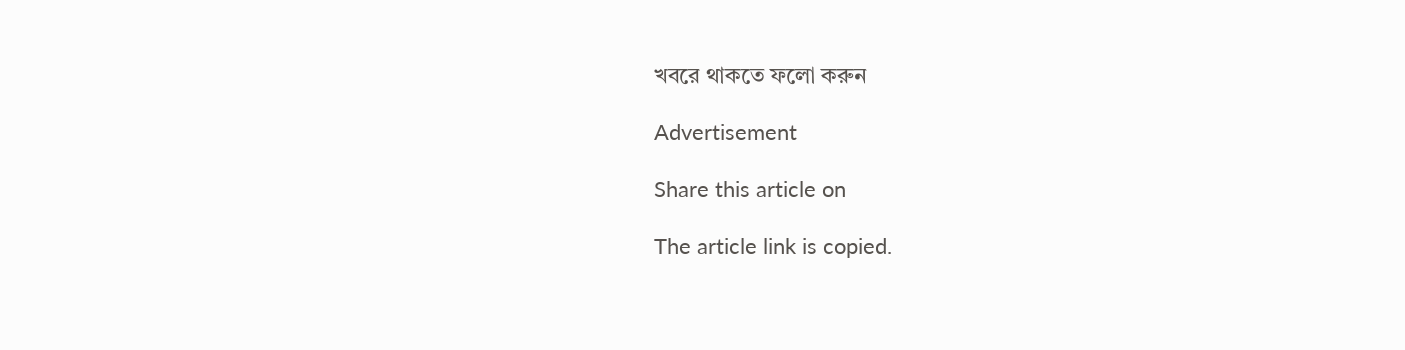খবরে থাকতে ফলো করুন

Advertisement

Share this article on

The article link is copied.